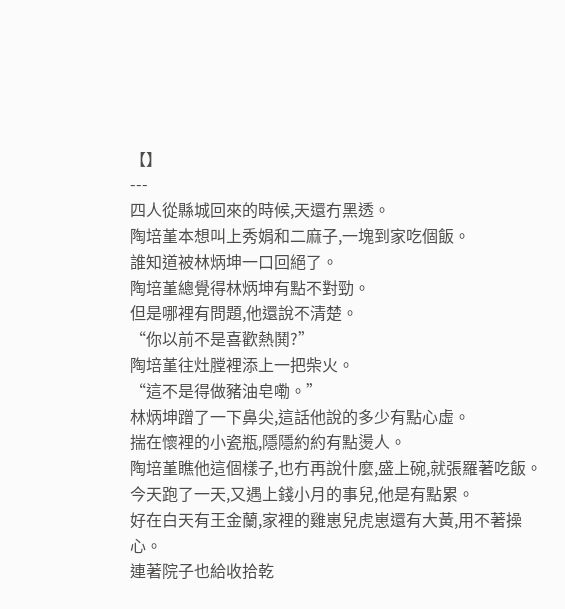【】
---
四人從縣城回來的時候,天還冇黑透。
陶培堇本想叫上秀娟和二麻子,一塊到家吃個飯。
誰知道被林炳坤一口回絕了。
陶培堇總覺得林炳坤有點不對勁。
但是哪裡有問題,他還說不清楚。
“你以前不是喜歡熱鬨?”
陶培堇往灶膛裡添上一把柴火。
“這不是得做豬油皂嘞。”
林炳坤蹭了一下鼻尖,這話他說的多少有點心虛。
揣在懷裡的小瓷瓶,隱隱約約有點燙人。
陶培堇瞧他這個樣子,也冇再說什麼,盛上碗,就張羅著吃飯。
今天跑了一天,又遇上錢小月的事兒,他是有點累。
好在白天有王金蘭,家裡的雞崽兒虎崽還有大黃,用不著操心。
連著院子也給收拾乾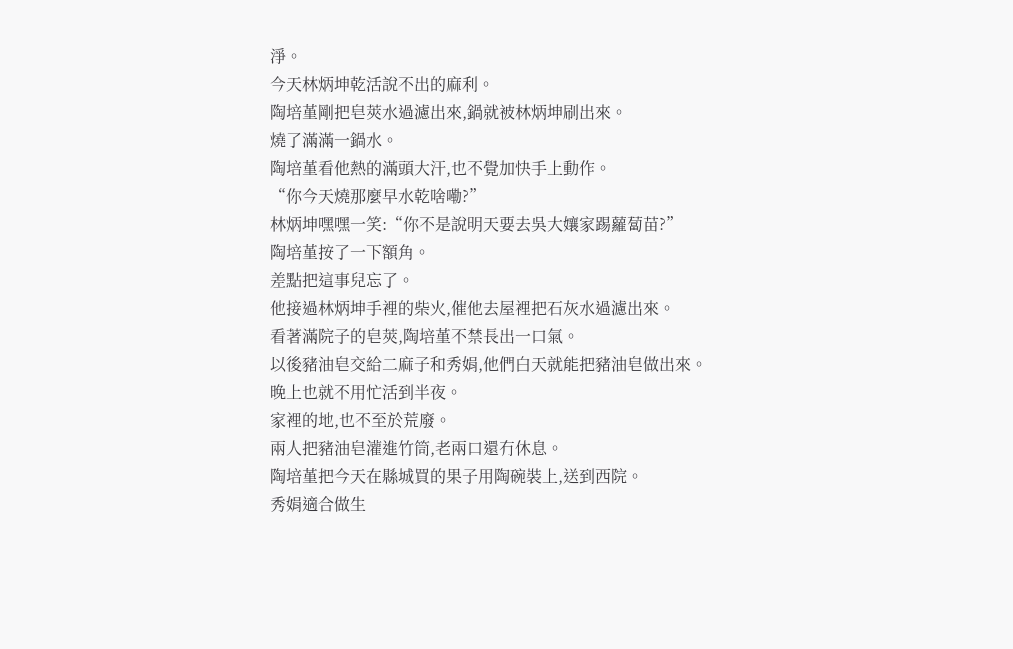淨。
今天林炳坤乾活說不出的麻利。
陶培堇剛把皂莢水過濾出來,鍋就被林炳坤刷出來。
燒了滿滿一鍋水。
陶培堇看他熱的滿頭大汗,也不覺加快手上動作。
“你今天燒那麼早水乾啥嘞?”
林炳坤嘿嘿一笑:“你不是說明天要去吳大孃家踢蘿蔔苗?”
陶培堇按了一下額角。
差點把這事兒忘了。
他接過林炳坤手裡的柴火,催他去屋裡把石灰水過濾出來。
看著滿院子的皂莢,陶培堇不禁長出一口氣。
以後豬油皂交給二麻子和秀娟,他們白天就能把豬油皂做出來。
晚上也就不用忙活到半夜。
家裡的地,也不至於荒廢。
兩人把豬油皂灌進竹筒,老兩口還冇休息。
陶培堇把今天在縣城買的果子用陶碗裝上,送到西院。
秀娟適合做生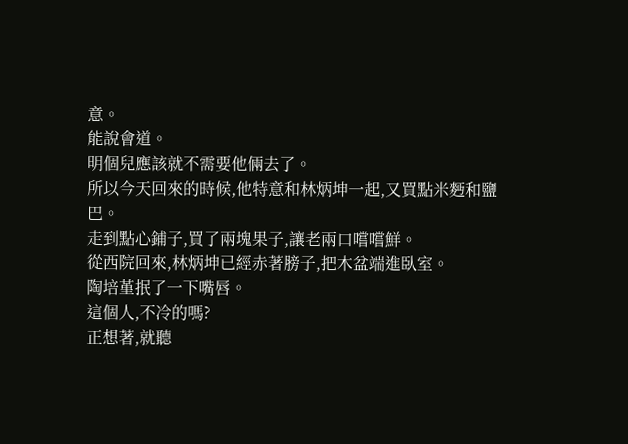意。
能說會道。
明個兒應該就不需要他倆去了。
所以今天回來的時候,他特意和林炳坤一起,又買點米麪和鹽巴。
走到點心鋪子,買了兩塊果子,讓老兩口嚐嚐鮮。
從西院回來,林炳坤已經赤著膀子,把木盆端進臥室。
陶培堇抿了一下嘴唇。
這個人,不冷的嗎?
正想著,就聽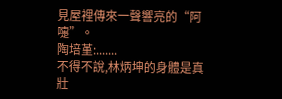見屋裡傳來一聲響亮的“阿嚏”。
陶培堇:.......
不得不說,林炳坤的身體是真壯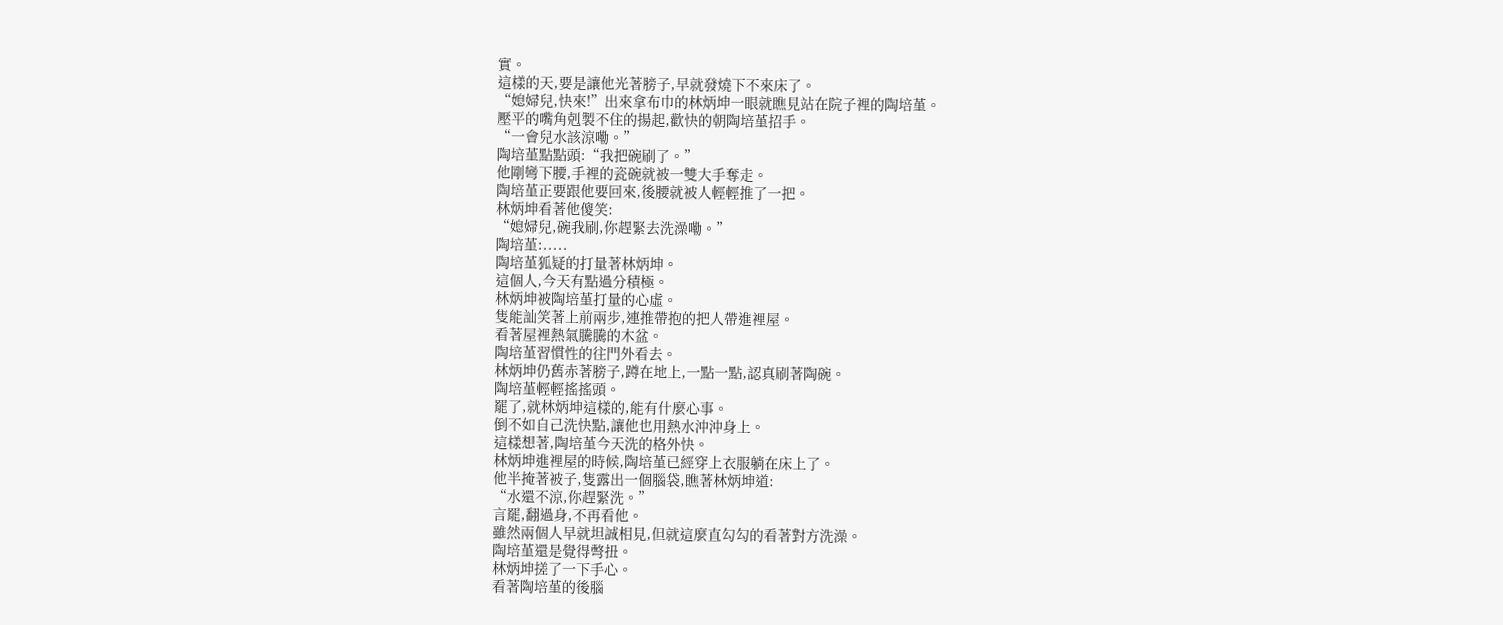實。
這樣的天,要是讓他光著膀子,早就發燒下不來床了。
“媳婦兒,快來!”出來拿布巾的林炳坤一眼就瞧見站在院子裡的陶培堇。
壓平的嘴角剋製不住的揚起,歡快的朝陶培堇招手。
“一會兒水該涼嘞。”
陶培堇點點頭:“我把碗刷了。”
他剛彎下腰,手裡的瓷碗就被一雙大手奪走。
陶培堇正要跟他要回來,後腰就被人輕輕推了一把。
林炳坤看著他傻笑:
“媳婦兒,碗我刷,你趕緊去洗澡嘞。”
陶培堇:.....
陶培堇狐疑的打量著林炳坤。
這個人,今天有點過分積極。
林炳坤被陶培堇打量的心虛。
隻能訕笑著上前兩步,連推帶抱的把人帶進裡屋。
看著屋裡熱氣騰騰的木盆。
陶培堇習慣性的往門外看去。
林炳坤仍舊赤著膀子,蹲在地上,一點一點,認真刷著陶碗。
陶培堇輕輕搖搖頭。
罷了,就林炳坤這樣的,能有什麼心事。
倒不如自己洗快點,讓他也用熱水沖沖身上。
這樣想著,陶培堇今天洗的格外快。
林炳坤進裡屋的時候,陶培堇已經穿上衣服躺在床上了。
他半掩著被子,隻露出一個腦袋,瞧著林炳坤道:
“水還不涼,你趕緊洗。”
言罷,翻過身,不再看他。
雖然兩個人早就坦誠相見,但就這麼直勾勾的看著對方洗澡。
陶培堇還是覺得彆扭。
林炳坤搓了一下手心。
看著陶培堇的後腦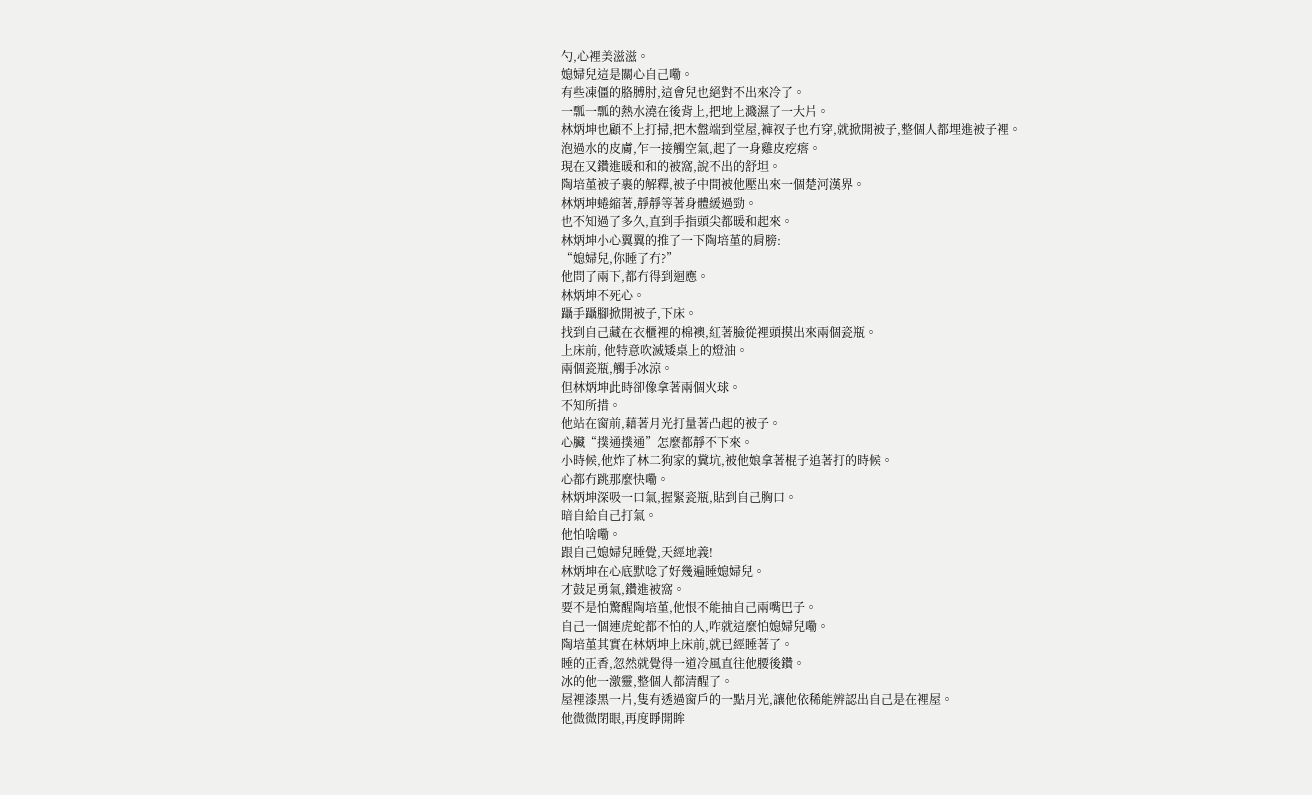勺,心裡美滋滋。
媳婦兒這是關心自己嘞。
有些凍僵的胳膊肘,這會兒也絕對不出來冷了。
一瓢一瓢的熱水澆在後背上,把地上濺濕了一大片。
林炳坤也顧不上打掃,把木盤端到堂屋,褲衩子也冇穿,就掀開被子,整個人都埋進被子裡。
泡過水的皮膚,乍一接觸空氣,起了一身雞皮疙瘩。
現在又鑽進暖和和的被窩,說不出的舒坦。
陶培堇被子裹的解釋,被子中間被他壓出來一個楚河漢界。
林炳坤蜷縮著,靜靜等著身體緩過勁。
也不知過了多久,直到手指頭尖都暖和起來。
林炳坤小心翼翼的推了一下陶培堇的肩膀:
“媳婦兒,你睡了冇?”
他問了兩下,都冇得到迴應。
林炳坤不死心。
躡手躡腳掀開被子,下床。
找到自己藏在衣櫃裡的棉襖,紅著臉從裡頭摸出來兩個瓷瓶。
上床前, 他特意吹滅矮桌上的燈油。
兩個瓷瓶,觸手冰涼。
但林炳坤此時卻像拿著兩個火球。
不知所措。
他站在窗前,藉著月光打量著凸起的被子。
心臟“撲通撲通”怎麼都靜不下來。
小時候,他炸了林二狗家的糞坑,被他娘拿著棍子追著打的時候。
心都冇跳那麼快嘞。
林炳坤深吸一口氣,握緊瓷瓶,貼到自己胸口。
暗自給自己打氣。
他怕啥嘞。
跟自己媳婦兒睡覺,天經地義!
林炳坤在心底默唸了好幾遍睡媳婦兒。
才鼓足勇氣,鑽進被窩。
要不是怕驚醒陶培堇,他恨不能抽自己兩嘴巴子。
自己一個連虎蛇都不怕的人,咋就這麼怕媳婦兒嘞。
陶培堇其實在林炳坤上床前,就已經睡著了。
睡的正香,忽然就覺得一道冷風直往他腰後鑽。
冰的他一激靈,整個人都清醒了。
屋裡漆黑一片,隻有透過窗戶的一點月光,讓他依稀能辨認出自己是在裡屋。
他微微閉眼,再度睜開眸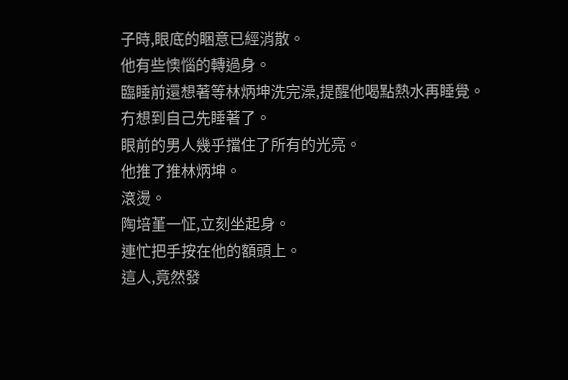子時,眼底的睏意已經消散。
他有些懊惱的轉過身。
臨睡前還想著等林炳坤洗完澡,提醒他喝點熱水再睡覺。
冇想到自己先睡著了。
眼前的男人幾乎擋住了所有的光亮。
他推了推林炳坤。
滾燙。
陶培堇一怔,立刻坐起身。
連忙把手按在他的額頭上。
這人,竟然發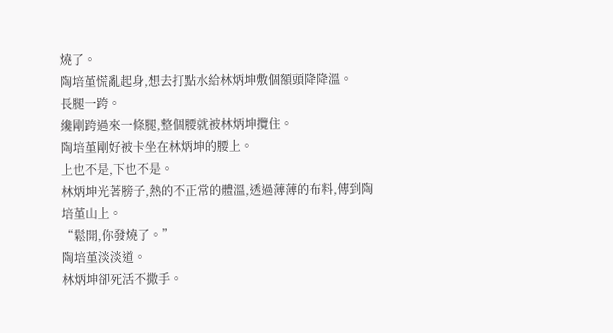燒了。
陶培堇慌亂起身,想去打點水給林炳坤敷個額頭降降溫。
長腿一跨。
纔剛跨過來一條腿,整個腰就被林炳坤攬住。
陶培堇剛好被卡坐在林炳坤的腰上。
上也不是,下也不是。
林炳坤光著膀子,熱的不正常的體溫,透過薄薄的布料,傳到陶培堇山上。
“鬆開,你發燒了。”
陶培堇淡淡道。
林炳坤卻死活不撒手。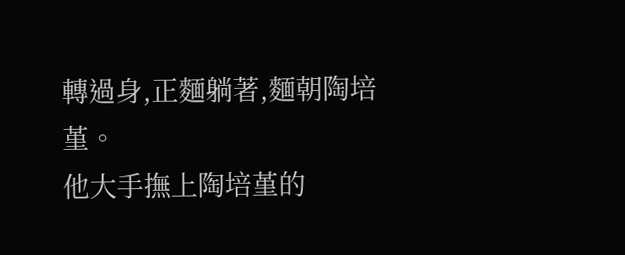轉過身,正麵躺著,麵朝陶培堇。
他大手撫上陶培堇的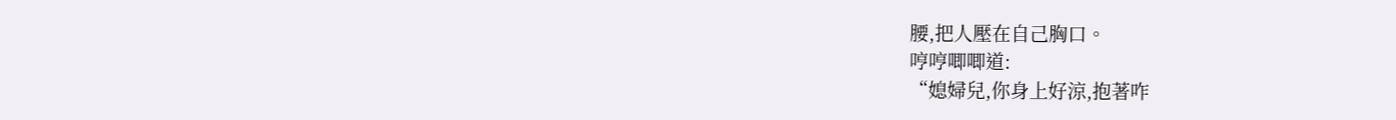腰,把人壓在自己胸口。
哼哼唧唧道:
“媳婦兒,你身上好涼,抱著咋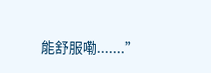能舒服嘞.......”